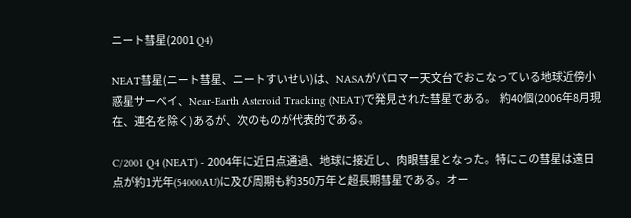ニート彗星(2001 Q4)

NEAT彗星(ニート彗星、ニートすいせい)は、NASAがパロマー天文台でおこなっている地球近傍小惑星サーベイ、Near-Earth Asteroid Tracking (NEAT)で発見された彗星である。  約40個(2006年8月現在、連名を除く)あるが、次のものが代表的である。

C/2001 Q4 (NEAT) - 2004年に近日点通過、地球に接近し、肉眼彗星となった。特にこの彗星は遠日点が約1光年(54000AU)に及び周期も約350万年と超長期彗星である。オー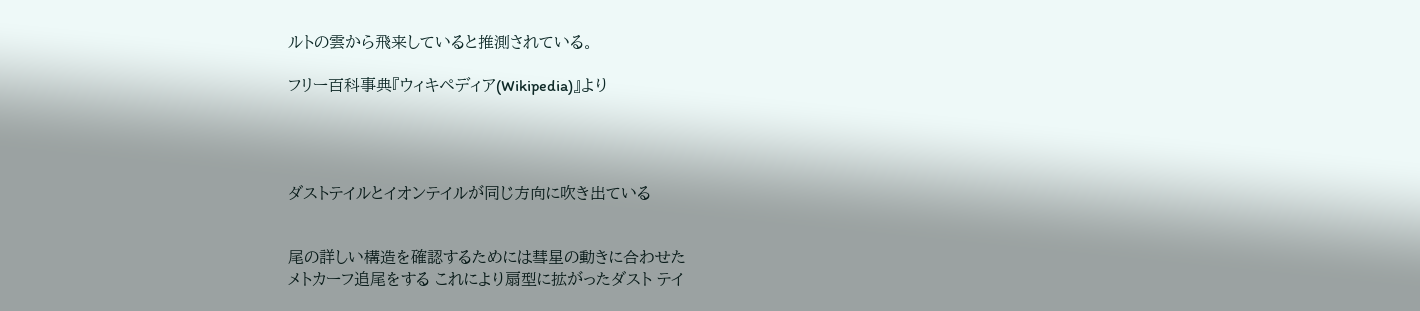ルトの雲から飛来していると推測されている。

フリー百科事典『ウィキペディア(Wikipedia)』より




ダストテイルとイオンテイルが同じ方向に吹き出ている


尾の詳しい構造を確認するためには彗星の動きに合わせた
メトカーフ追尾をする これにより扇型に拡がったダスト テイ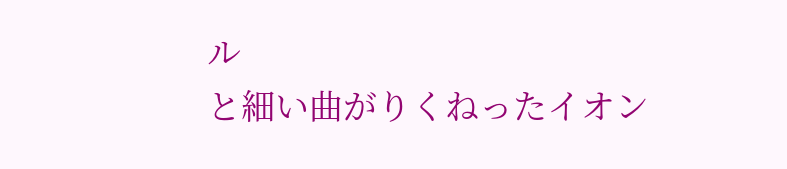ル
と細い曲がりくねったイオン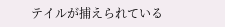テイルが捕えられている